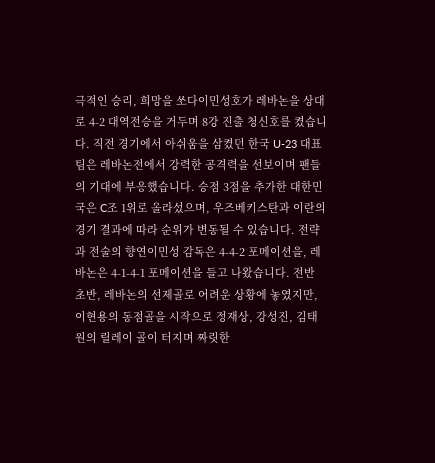극적인 승리, 희망을 쏘다이민성호가 레바논을 상대로 4-2 대역전승을 거두며 8강 진출 청신호를 켰습니다. 직전 경기에서 아쉬움을 삼켰던 한국 U-23 대표팀은 레바논전에서 강력한 공격력을 선보이며 팬들의 기대에 부응했습니다. 승점 3점을 추가한 대한민국은 C조 1위로 올라섰으며, 우즈베키스탄과 이란의 경기 결과에 따라 순위가 변동될 수 있습니다. 전략과 전술의 향연이민성 감독은 4-4-2 포메이션을, 레바논은 4-1-4-1 포메이션을 들고 나왔습니다. 전반 초반, 레바논의 선제골로 어려운 상황에 놓였지만, 이현용의 동점골을 시작으로 정재상, 강성진, 김태원의 릴레이 골이 터지며 짜릿한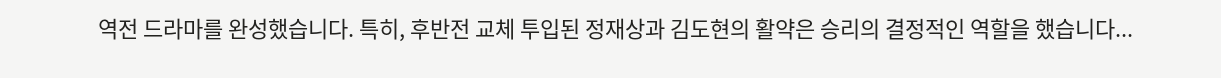역전 드라마를 완성했습니다. 특히, 후반전 교체 투입된 정재상과 김도현의 활약은 승리의 결정적인 역할을 했습니다...